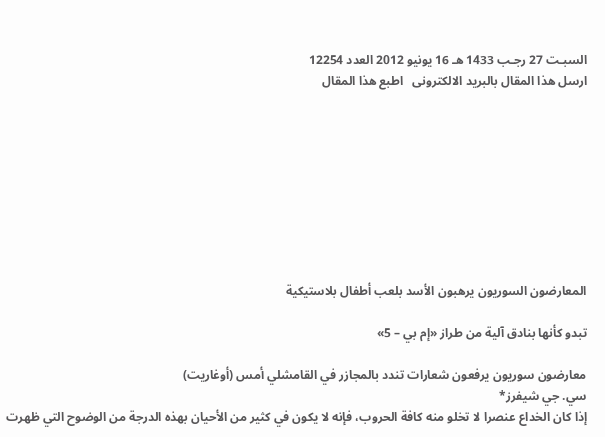السبـت 27 رجـب 1433 هـ 16 يونيو 2012 العدد 12254
ارسل هذا المقال بالبريد الالكترونى   اطبع هذا المقال









المعارضون السوريون يرهبون الأسد بلعب أطفال بلاستيكية

تبدو كأنها بنادق آلية من طراز «إم بي – 5»

معارضون سوريون يرفعون شعارات تندد بالمجازر في القامشلي أمس (أوغاريت)
سي. جي شيفرز*
إذا كان الخداع عنصرا لا تخلو منه كافة الحروب، فإنه لا يكون في كثير من الأحيان بهذه الدرجة من الوضوح التي ظهرت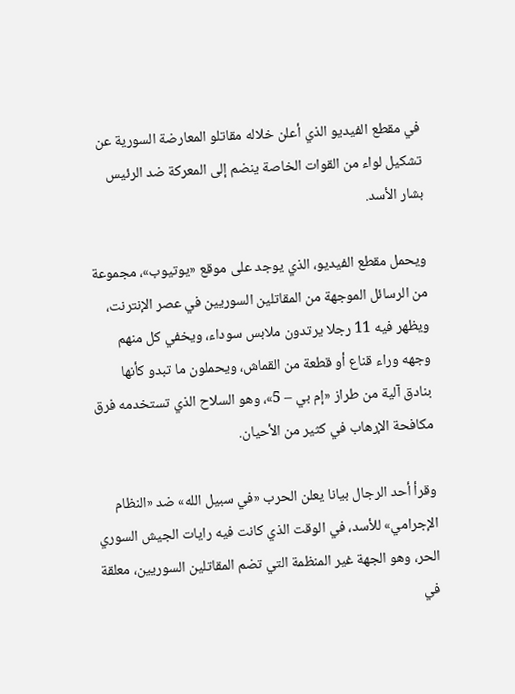في مقطع الفيديو الذي أعلن خلاله مقاتلو المعارضة السورية عن تشكيل لواء من القوات الخاصة ينضم إلى المعركة ضد الرئيس بشار الأسد.

ويحمل مقطع الفيديو، الذي يوجد على موقع «يوتيوب»، مجموعة من الرسائل الموجهة من المقاتلين السوريين في عصر الإنترنت، ويظهر فيه 11 رجلا يرتدون ملابس سوداء، ويخفي كل منهم وجهه وراء قناع أو قطعة من القماش، ويحملون ما تبدو كأنها بنادق آلية من طراز «إم بي – 5»، وهو السلاح الذي تستخدمه فرق مكافحة الإرهاب في كثير من الأحيان.

وقرأ أحد الرجال بيانا يعلن الحرب «في سبيل الله» ضد «النظام الإجرامي» للأسد، في الوقت الذي كانت فيه رايات الجيش السوري الحر، وهو الجهة غير المنظمة التي تضم المقاتلين السوريين، معلقة في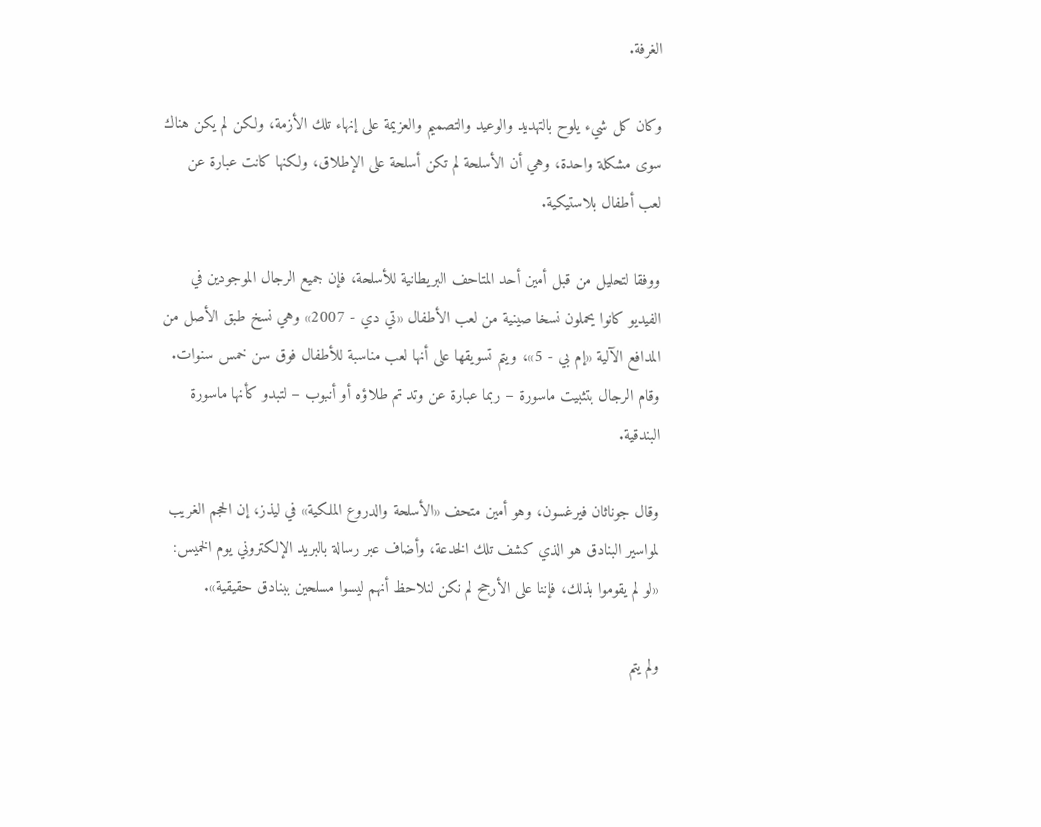الغرفة.

وكان كل شيء يلوح بالتهديد والوعيد والتصميم والعزيمة على إنهاء تلك الأزمة، ولكن لم يكن هناك سوى مشكلة واحدة، وهي أن الأسلحة لم تكن أسلحة على الإطلاق، ولكنها كانت عبارة عن لعب أطفال بلاستيكية.

ووفقا لتحليل من قبل أمين أحد المتاحف البريطانية للأسلحة، فإن جميع الرجال الموجودين في الفيديو كانوا يحملون نسخا صينية من لعب الأطفال «تي دي - 2007» وهي نسخ طبق الأصل من المدافع الآلية «إم بي - 5»، ويتم تسويقها على أنها لعب مناسبة للأطفال فوق سن خمس سنوات. وقام الرجال بتثبيت ماسورة – ربما عبارة عن وتد تم طلاؤه أو أنبوب – لتبدو كأنها ماسورة البندقية.

وقال جوناثان فيرغسون، وهو أمين متحف «الأسلحة والدروع الملكية» في ليذز، إن الحجم الغريب لمواسير البنادق هو الذي كشف تلك الخدعة، وأضاف عبر رسالة بالبريد الإلكتروني يوم الخميس: «لو لم يقوموا بذلك، فإننا على الأرجح لم نكن لنلاحظ أنهم ليسوا مسلحين ببنادق حقيقية».

ولم يتم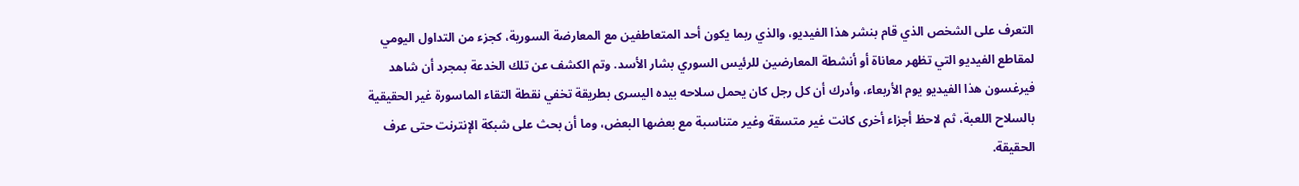التعرف على الشخص الذي قام بنشر هذا الفيديو، والذي ربما يكون أحد المتعاطفين مع المعارضة السورية، كجزء من التداول اليومي لمقاطع الفيديو التي تظهر معاناة أو أنشطة المعارضين للرئيس السوري بشار الأسد. وتم الكشف عن تلك الخدعة بمجرد أن شاهد فيرغسون هذا الفيديو يوم الأربعاء، وأدرك أن كل رجل كان يحمل سلاحه بيده اليسرى بطريقة تخفي نقطة التقاء الماسورة غير الحقيقية بالسلاح اللعبة، ثم لاحظ أجزاء أخرى كانت غير متسقة وغير متناسبة مع بعضها البعض، وما أن بحث على شبكة الإنترنت حتى عرف الحقيقة.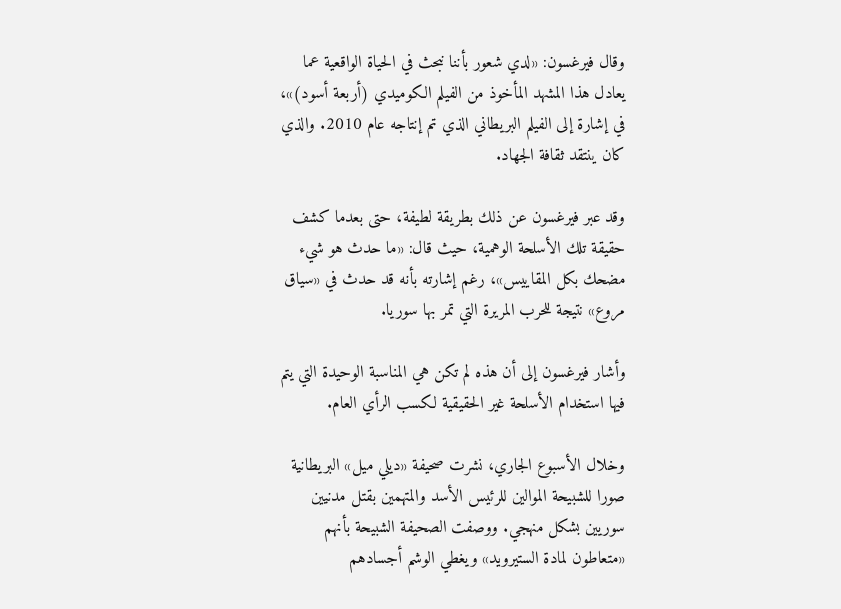وقال فيرغسون: «لدي شعور بأننا نبحث في الحياة الواقعية عما يعادل هذا المشهد المأخوذ من الفيلم الكوميدي (أربعة أسود)»، في إشارة إلى الفيلم البريطاني الذي تم إنتاجه عام 2010. والذي كان ينتقد ثقافة الجهاد.

وقد عبر فيرغسون عن ذلك بطريقة لطيفة، حتى بعدما كشف حقيقة تلك الأسلحة الوهمية، حيث قال: «ما حدث هو شيء مضحك بكل المقاييس»، رغم إشارته بأنه قد حدث في «سياق مروع» نتيجة للحرب المريرة التي تمر بها سوريا.

وأشار فيرغسون إلى أن هذه لم تكن هي المناسبة الوحيدة التي يتم فيها استخدام الأسلحة غير الحقيقية لكسب الرأي العام.

وخلال الأسبوع الجاري، نشرت صحيفة «ديلي ميل» البريطانية صورا للشبيحة الموالين للرئيس الأسد والمتهمين بقتل مدنيين سوريين بشكل منهجي. ووصفت الصحيفة الشبيحة بأنهم «متعاطون لمادة الستيرويد» ويغطي الوشم أجسادهم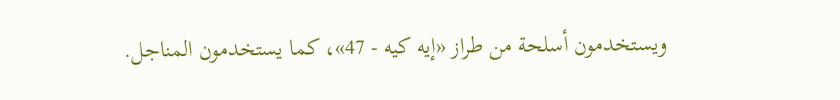ويستخدمون أسلحة من طراز «إيه كيه - 47»، كما يستخدمون المناجل.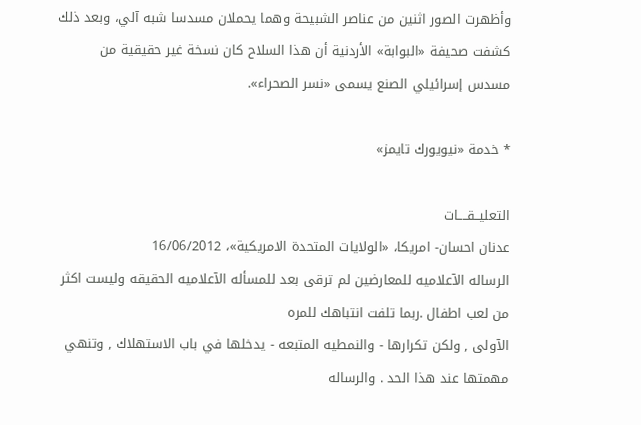وأظهرت الصور اثنين من عناصر الشبيحة وهما يحملان مسدسا شبه آلي، وبعد ذلك كشفت صحيفة «البوابة» الأردنية أن هذا السلاح كان نسخة غير حقيقية من مسدس إسرائيلي الصنع يسمى «نسر الصحراء».

* خدمة «نيويورك تايمز»

التعليــقــــات
عدنان احسان- امريكا، «الولايات المتحدة الامريكية»، 16/06/2012
الرساله الآعلاميه للمعارضين لم ترقى بعد للمسأله الآعلاميه الحقيقه وليست اكثر من لعب اطفال .ربما تلفت انتباهك للمره
الآولى , ولكن تكرارها - والنمطيه المتبعه - يدخلها في باب الاستهلاك , وتنهي مهمتها عند هذا الحد . والرساله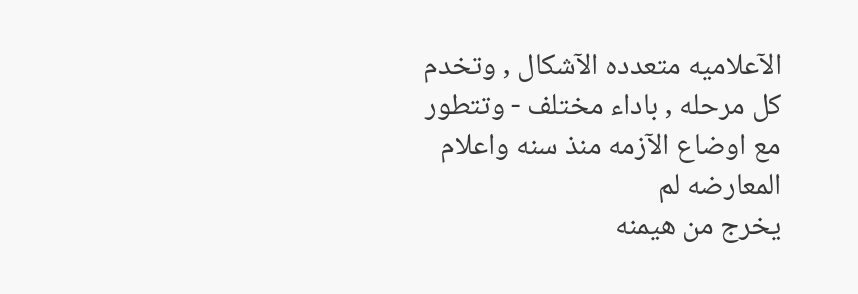الآعلاميه متعدده الآشكال , وتخدم كل مرحله , باداء مختلف - وتتطور مع اوضاع الآزمه منذ سنه واعلام المعارضه لم
يخرج من هيمنه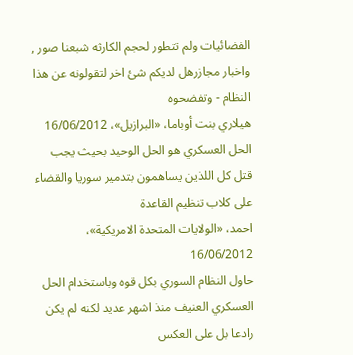الفضائيات ولم تتطور لحجم الكارثه شبعنا صور , واخبار مجازرهل لديكم شئ اخر لتقولونه عن هذا
النظام - وتفضحوه
هيلاري بنت أوباما، «البرازيل»، 16/06/2012
الحل العسكري هو الحل الوحيد بحيث يجب قتل كل اللذين يساهمون بتدمير سوريا والقضاء على كلاب تنظيم القاعدة
احمد، «الولايات المتحدة الامريكية»، 16/06/2012
حاول النظام السوري بكل قوه وباستخدام الحل العسكري العنيف منذ اشهر عديد لكنه لم يكن رادعا بل على العكس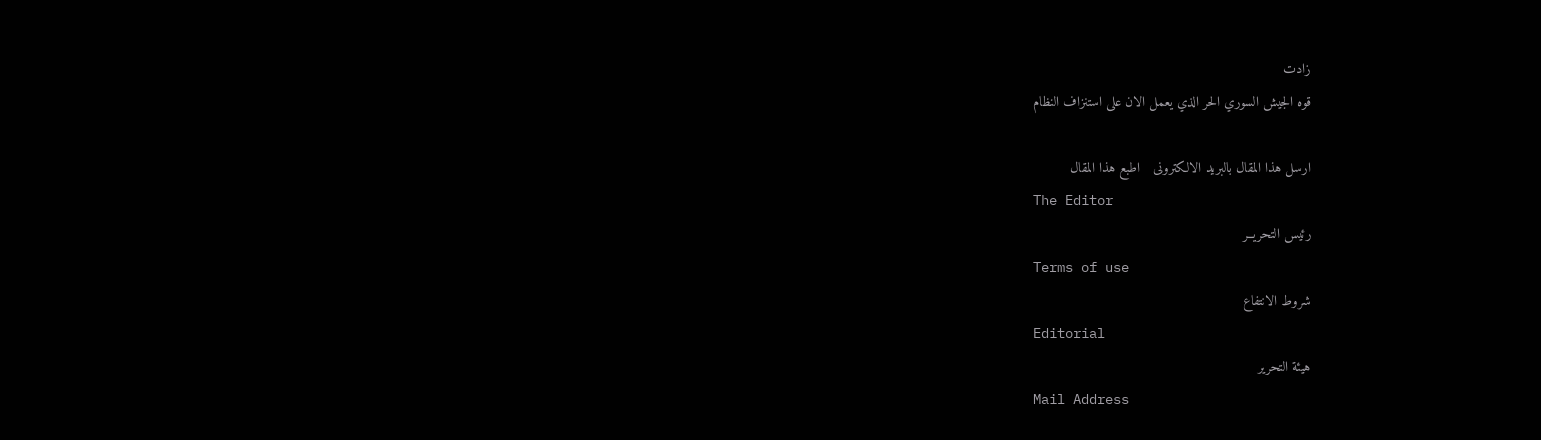زادت
قوه الجيش السوري الحر الذي يعمل الان على استنزاف النظام

ارسل هذا المقال بالبريد الالكترونى   اطبع هذا المقال
The Editor
رئيس التحريــر
Terms of use
شروط الانتفاع
Editorial
هيئة التحرير
Mail Address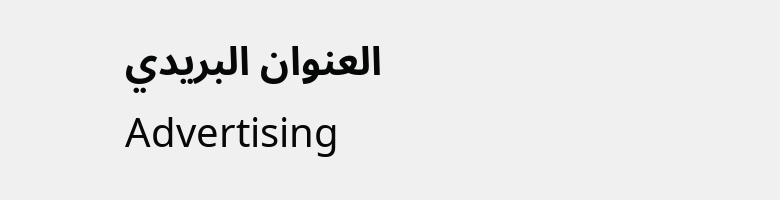العنوان البريدي
Advertising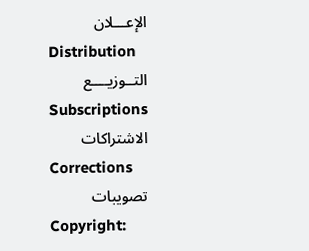الإعـــلان
Distribution
التــوزيــــع
Subscriptions
الاشتراكات
Corrections
تصويبات
Copyright: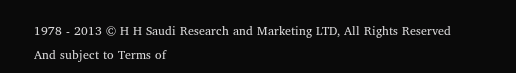1978 - 2013 © H H Saudi Research and Marketing LTD, All Rights Reserved And subject to Terms of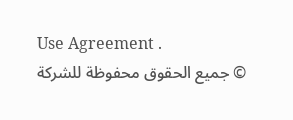Use Agreement .
© جميع الحقوق محفوظة للشركة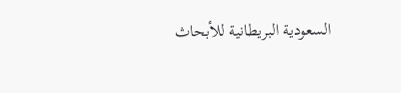السعودية البريطانية للأبحاث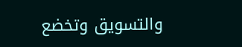والتسويق وتخضع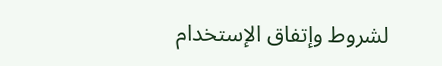لشروط وإتفاق الإستخدام